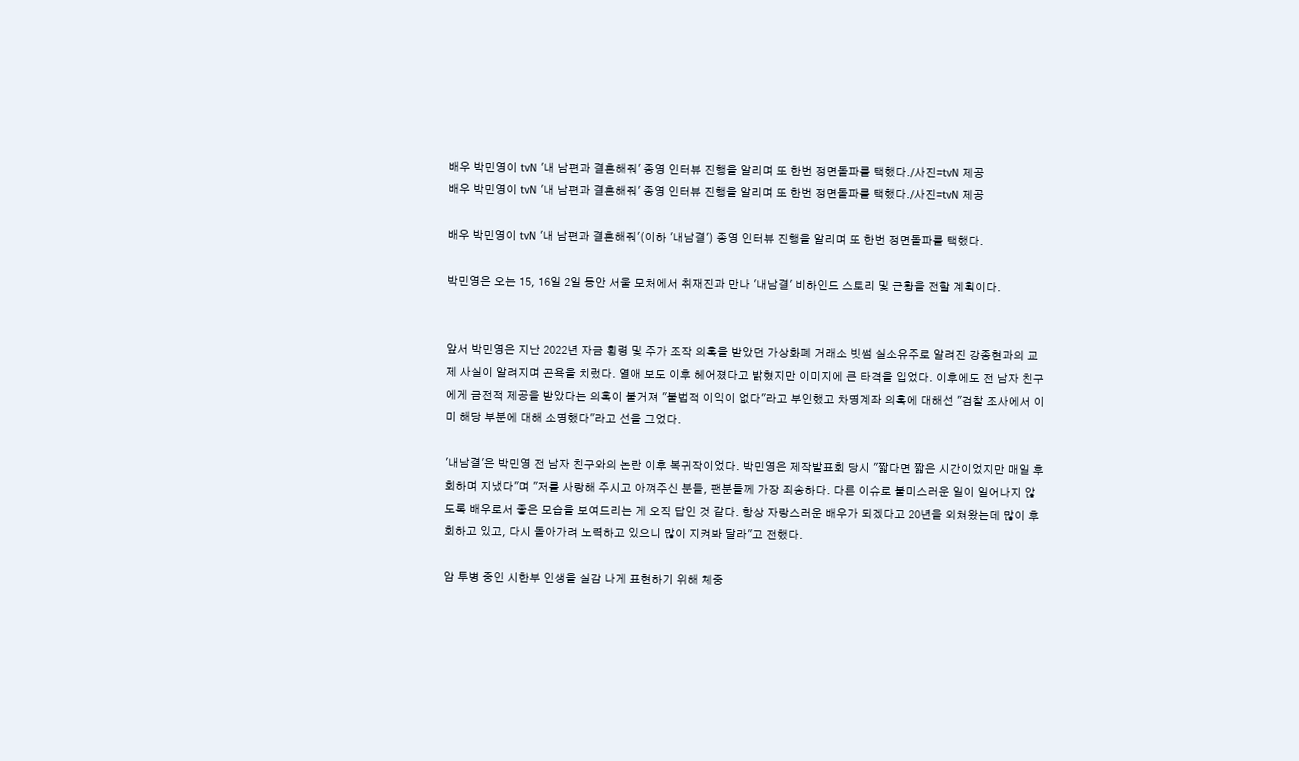배우 박민영이 tvN '내 남편과 결혼해줘' 종영 인터뷰 진행을 알리며 또 한번 정면돌파를 택했다./사진=tvN 제공
배우 박민영이 tvN '내 남편과 결혼해줘' 종영 인터뷰 진행을 알리며 또 한번 정면돌파를 택했다./사진=tvN 제공

배우 박민영이 tvN '내 남편과 결혼해줘'(이하 '내남결') 종영 인터뷰 진행을 알리며 또 한번 정면돌파를 택했다.

박민영은 오는 15, 16일 2일 동안 서울 모처에서 취재진과 만나 '내남결' 비하인드 스토리 및 근황을 전할 계획이다.


앞서 박민영은 지난 2022년 자금 횡령 및 주가 조작 의혹을 받았던 가상화폐 거래소 빗썸 실소유주로 알려진 강종현과의 교제 사실이 알려지며 곤욕을 치렀다. 열애 보도 이후 헤어졌다고 밝혔지만 이미지에 큰 타격을 입었다. 이후에도 전 남자 친구에게 금전적 제공을 받았다는 의혹이 불거져 "불법적 이익이 없다"라고 부인했고 차명계좌 의혹에 대해선 "검찰 조사에서 이미 해당 부분에 대해 소명했다"라고 선을 그었다.

'내남결'은 박민영 전 남자 친구와의 논란 이후 복귀작이었다. 박민영은 제작발표회 당시 "짧다면 짧은 시간이었지만 매일 후회하며 지냈다"며 "저를 사랑해 주시고 아껴주신 분들, 팬분들께 가장 죄송하다. 다른 이슈로 불미스러운 일이 일어나지 않도록 배우로서 좋은 모습을 보여드리는 게 오직 답인 것 같다. 항상 자랑스러운 배우가 되겠다고 20년을 외쳐왔는데 많이 후회하고 있고, 다시 돌아가려 노력하고 있으니 많이 지켜봐 달라"고 전했다.

암 투병 중인 시한부 인생을 실감 나게 표현하기 위해 체중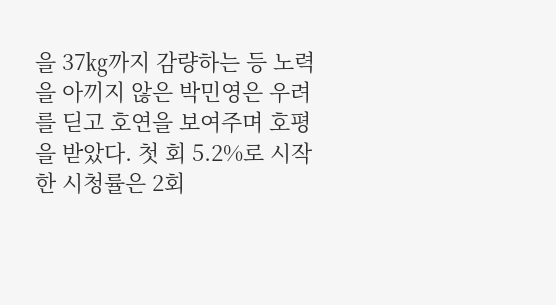을 37㎏까지 감량하는 등 노력을 아끼지 않은 박민영은 우려를 딛고 호연을 보여주며 호평을 받았다. 첫 회 5.2%로 시작한 시청률은 2회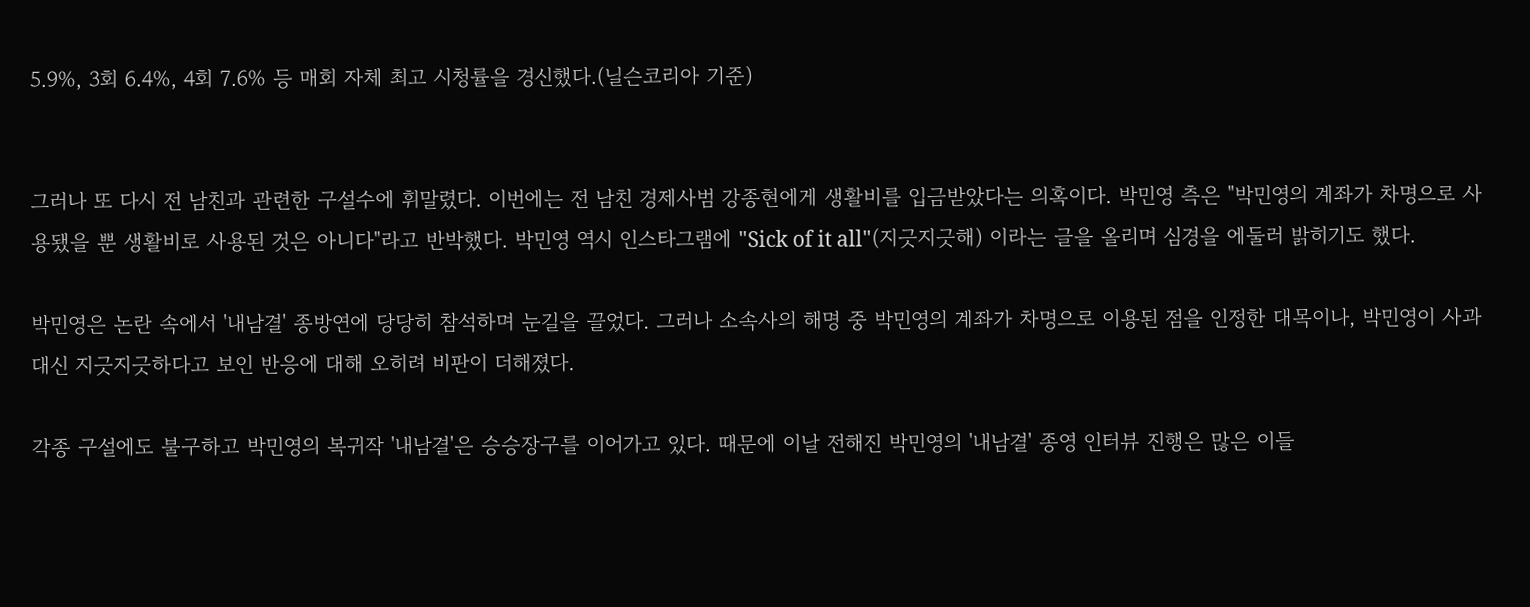5.9%, 3회 6.4%, 4회 7.6% 등 매회 자체 최고 시청률을 경신했다.(닐슨코리아 기준)


그러나 또 다시 전 남친과 관련한 구설수에 휘말렸다. 이번에는 전 남친 경제사범 강종현에게 생활비를 입금받았다는 의혹이다. 박민영 측은 "박민영의 계좌가 차명으로 사용됐을 뿐 생활비로 사용된 것은 아니다"라고 반박했다. 박민영 역시 인스타그램에 "Sick of it all"(지긋지긋해) 이라는 글을 올리며 심경을 에둘러 밝히기도 했다.

박민영은 논란 속에서 '내남결' 종방연에 당당히 참석하며 눈길을 끌었다. 그러나 소속사의 해명 중 박민영의 계좌가 차명으로 이용된 점을 인정한 대목이나, 박민영이 사과 대신 지긋지긋하다고 보인 반응에 대해 오히려 비판이 더해졌다.

각종 구설에도 불구하고 박민영의 복귀작 '내남결'은 승승장구를 이어가고 있다. 때문에 이날 전해진 박민영의 '내남결' 종영 인터뷰 진행은 많은 이들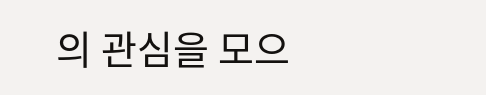의 관심을 모으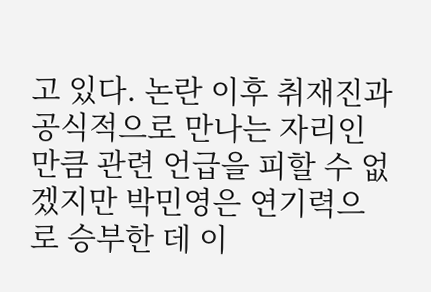고 있다. 논란 이후 취재진과 공식적으로 만나는 자리인 만큼 관련 언급을 피할 수 없겠지만 박민영은 연기력으로 승부한 데 이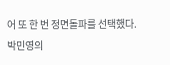어 또 한 번 정면돌파를 선택했다. 박민영의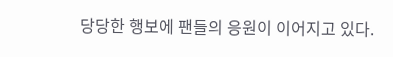당당한 행보에 팬들의 응원이 이어지고 있다.